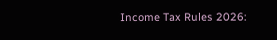Income Tax Rules 2026: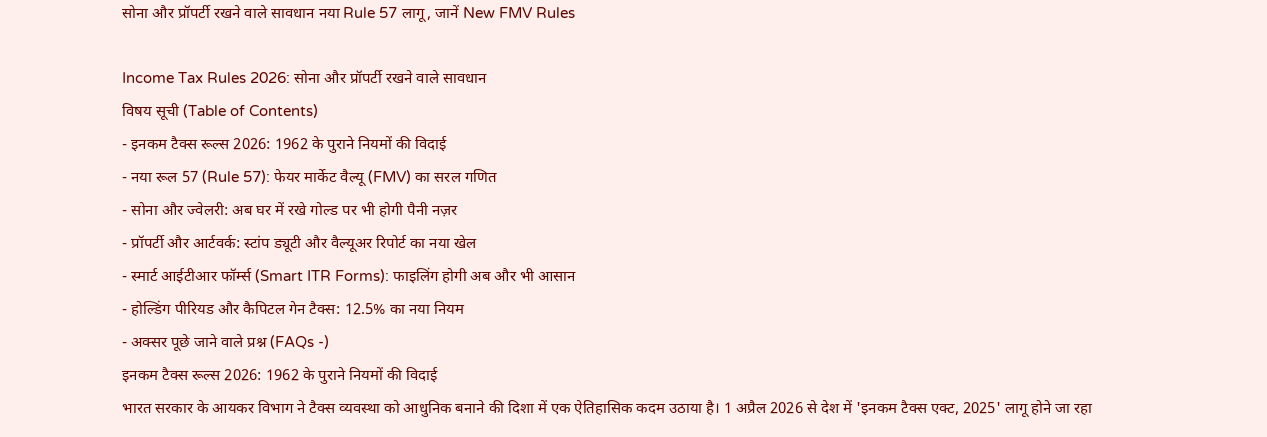सोना और प्रॉपर्टी रखने वाले सावधान नया Rule 57 लागू, जानें New FMV Rules

Income Tax Rules 2026: सोना और प्रॉपर्टी रखने वाले सावधान
विषय सूची (Table of Contents)
- इनकम टैक्स रूल्स 2026: 1962 के पुराने नियमों की विदाई
- नया रूल 57 (Rule 57): फेयर मार्केट वैल्यू (FMV) का सरल गणित
- सोना और ज्वेलरी: अब घर में रखे गोल्ड पर भी होगी पैनी नज़र
- प्रॉपर्टी और आर्टवर्क: स्टांप ड्यूटी और वैल्यूअर रिपोर्ट का नया खेल
- स्मार्ट आईटीआर फॉर्म्स (Smart ITR Forms): फाइलिंग होगी अब और भी आसान
- होल्डिंग पीरियड और कैपिटल गेन टैक्स: 12.5% का नया नियम
- अक्सर पूछे जाने वाले प्रश्न (FAQs -)
इनकम टैक्स रूल्स 2026: 1962 के पुराने नियमों की विदाई
भारत सरकार के आयकर विभाग ने टैक्स व्यवस्था को आधुनिक बनाने की दिशा में एक ऐतिहासिक कदम उठाया है। 1 अप्रैल 2026 से देश में 'इनकम टैक्स एक्ट, 2025' लागू होने जा रहा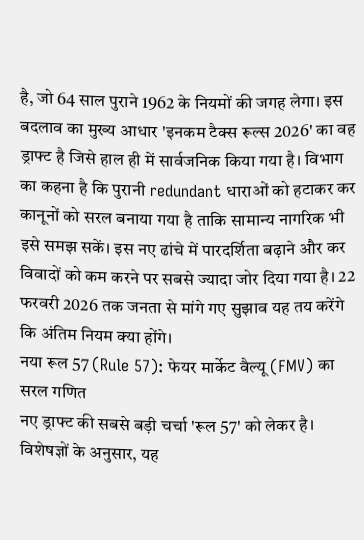है, जो 64 साल पुराने 1962 के नियमों की जगह लेगा। इस बदलाव का मुख्य आधार 'इनकम टैक्स रूल्स 2026' का वह ड्राफ्ट है जिसे हाल ही में सार्वजनिक किया गया है। विभाग का कहना है कि पुरानी redundant धाराओं को हटाकर कर कानूनों को सरल बनाया गया है ताकि सामान्य नागरिक भी इसे समझ सकें। इस नए ढांचे में पारदर्शिता बढ़ाने और कर विवादों को कम करने पर सबसे ज्यादा जोर दिया गया है। 22 फरवरी 2026 तक जनता से मांगे गए सुझाव यह तय करेंगे कि अंतिम नियम क्या होंगे।
नया रूल 57 (Rule 57): फेयर मार्केट वैल्यू (FMV) का सरल गणित
नए ड्राफ्ट की सबसे बड़ी चर्चा 'रूल 57' को लेकर है। विशेषज्ञों के अनुसार, यह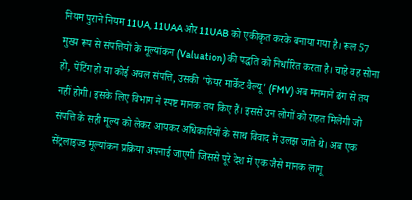नियम पुराने नियम 11UA, 11UAA और 11UAB को एकीकृत करके बनाया गया है। रूल 57 मुख्य रूप से संपत्तियों के मूल्यांकन (Valuation) की पद्धति को निर्धारित करता है। चाहे वह सोना हो, पेंटिंग हो या कोई अचल संपत्ति, उसकी 'फेयर मार्केट वैल्यू' (FMV) अब मनमाने ढंग से तय नहीं होगी। इसके लिए विभाग ने स्पष्ट मानक तय किए हैं। इससे उन लोगों को राहत मिलेगी जो संपत्ति के सही मूल्य को लेकर आयकर अधिकारियों के साथ विवाद में उलझ जाते थे। अब एक सेंट्रलाइज्ड मूल्यांकन प्रक्रिया अपनाई जाएगी जिससे पूरे देश में एक जैसे मानक लागू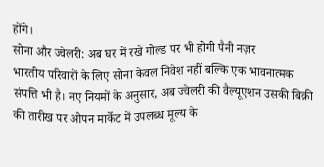होंगे।
सोना और ज्वेलरी: अब घर में रखे गोल्ड पर भी होगी पैनी नज़र
भारतीय परिवारों के लिए सोना केवल निवेश नहीं बल्कि एक भावनात्मक संपत्ति भी है। नए नियमों के अनुसार, अब ज्वेलरी की वैल्यूएशन उसकी बिक्री की तारीख पर ओपन मार्केट में उपलब्ध मूल्य के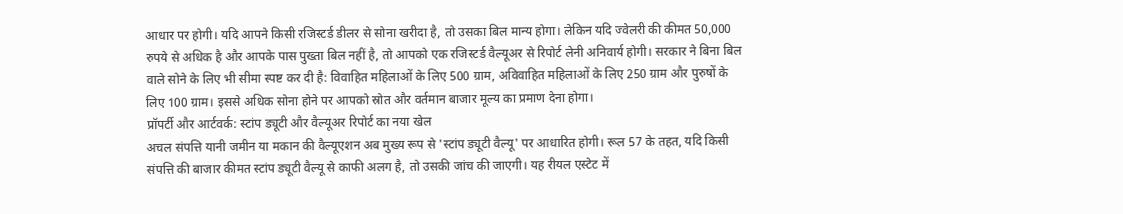आधार पर होगी। यदि आपने किसी रजिस्टर्ड डीलर से सोना खरीदा है, तो उसका बिल मान्य होगा। लेकिन यदि ज्वेलरी की कीमत 50,000 रुपये से अधिक है और आपके पास पुख्ता बिल नहीं है, तो आपको एक रजिस्टर्ड वैल्यूअर से रिपोर्ट लेनी अनिवार्य होगी। सरकार ने बिना बिल वाले सोने के लिए भी सीमा स्पष्ट कर दी है: विवाहित महिलाओं के लिए 500 ग्राम, अविवाहित महिलाओं के लिए 250 ग्राम और पुरुषों के लिए 100 ग्राम। इससे अधिक सोना होने पर आपको स्रोत और वर्तमान बाजार मूल्य का प्रमाण देना होगा।
प्रॉपर्टी और आर्टवर्क: स्टांप ड्यूटी और वैल्यूअर रिपोर्ट का नया खेल
अचल संपत्ति यानी जमीन या मकान की वैल्यूएशन अब मुख्य रूप से 'स्टांप ड्यूटी वैल्यू' पर आधारित होगी। रूल 57 के तहत, यदि किसी संपत्ति की बाजार कीमत स्टांप ड्यूटी वैल्यू से काफी अलग है, तो उसकी जांच की जाएगी। यह रीयल एस्टेट में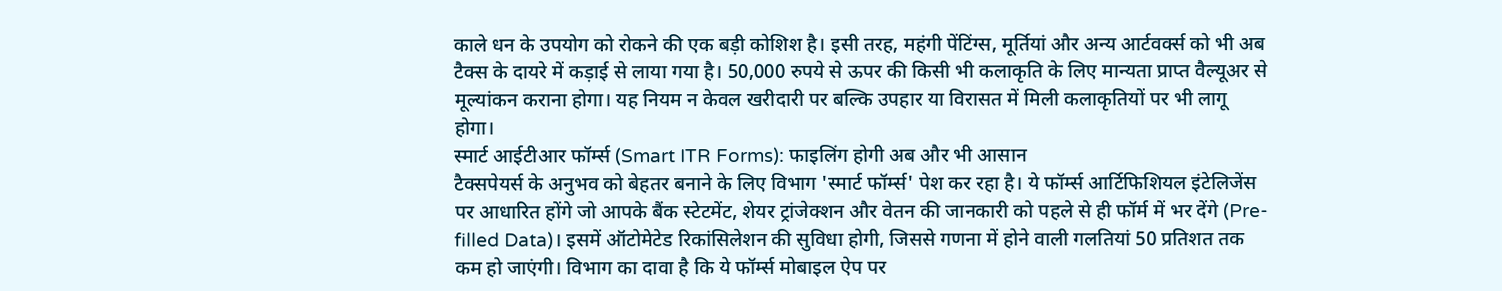काले धन के उपयोग को रोकने की एक बड़ी कोशिश है। इसी तरह, महंगी पेंटिंग्स, मूर्तियां और अन्य आर्टवर्क्स को भी अब टैक्स के दायरे में कड़ाई से लाया गया है। 50,000 रुपये से ऊपर की किसी भी कलाकृति के लिए मान्यता प्राप्त वैल्यूअर से मूल्यांकन कराना होगा। यह नियम न केवल खरीदारी पर बल्कि उपहार या विरासत में मिली कलाकृतियों पर भी लागू होगा।
स्मार्ट आईटीआर फॉर्म्स (Smart ITR Forms): फाइलिंग होगी अब और भी आसान
टैक्सपेयर्स के अनुभव को बेहतर बनाने के लिए विभाग 'स्मार्ट फॉर्म्स' पेश कर रहा है। ये फॉर्म्स आर्टिफिशियल इंटेलिजेंस पर आधारित होंगे जो आपके बैंक स्टेटमेंट, शेयर ट्रांजेक्शन और वेतन की जानकारी को पहले से ही फॉर्म में भर देंगे (Pre-filled Data)। इसमें ऑटोमेटेड रिकांसिलेशन की सुविधा होगी, जिससे गणना में होने वाली गलतियां 50 प्रतिशत तक कम हो जाएंगी। विभाग का दावा है कि ये फॉर्म्स मोबाइल ऐप पर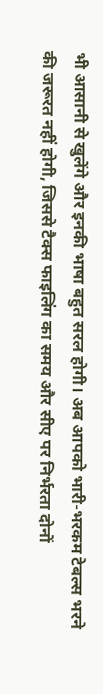भी आसानी से खुलेंगे और इनकी भाषा बहुत सरल होगी। अब आपको भारी-भरकम टेबल्स भरने की जरूरत नहीं होगी, जिससे टैक्स फाइलिंग का समय और सीए पर निर्भरता दोनों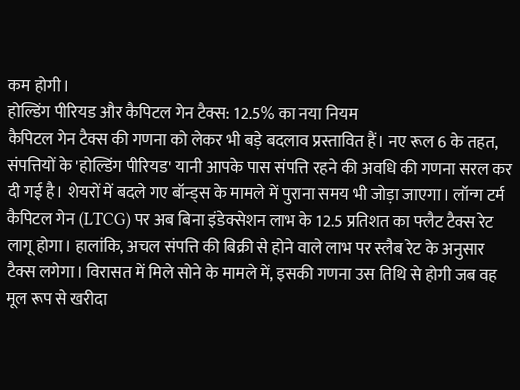कम होगी।
होल्डिंग पीरियड और कैपिटल गेन टैक्स: 12.5% का नया नियम
कैपिटल गेन टैक्स की गणना को लेकर भी बड़े बदलाव प्रस्तावित हैं। नए रूल 6 के तहत, संपत्तियों के 'होल्डिंग पीरियड' यानी आपके पास संपत्ति रहने की अवधि की गणना सरल कर दी गई है। शेयरों में बदले गए बॉन्ड्स के मामले में पुराना समय भी जोड़ा जाएगा। लॉन्ग टर्म कैपिटल गेन (LTCG) पर अब बिना इंडेक्सेशन लाभ के 12.5 प्रतिशत का फ्लैट टैक्स रेट लागू होगा। हालांकि, अचल संपत्ति की बिक्री से होने वाले लाभ पर स्लैब रेट के अनुसार टैक्स लगेगा। विरासत में मिले सोने के मामले में, इसकी गणना उस तिथि से होगी जब वह मूल रूप से खरीदा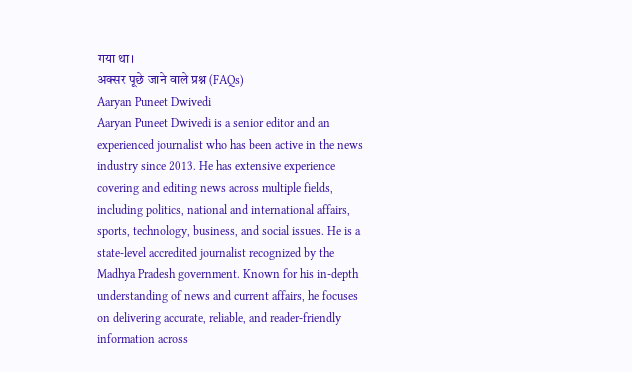गया था।
अक्सर पूछे जाने वाले प्रश्न (FAQs)
Aaryan Puneet Dwivedi
Aaryan Puneet Dwivedi is a senior editor and an experienced journalist who has been active in the news industry since 2013. He has extensive experience covering and editing news across multiple fields, including politics, national and international affairs, sports, technology, business, and social issues. He is a state-level accredited journalist recognized by the Madhya Pradesh government. Known for his in-depth understanding of news and current affairs, he focuses on delivering accurate, reliable, and reader-friendly information across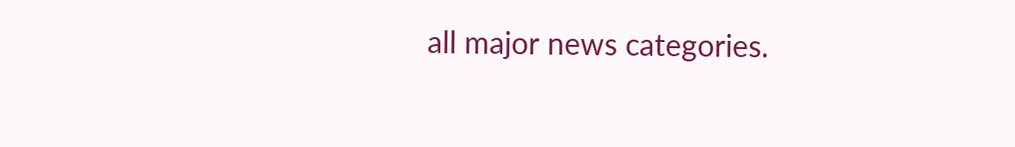all major news categories.